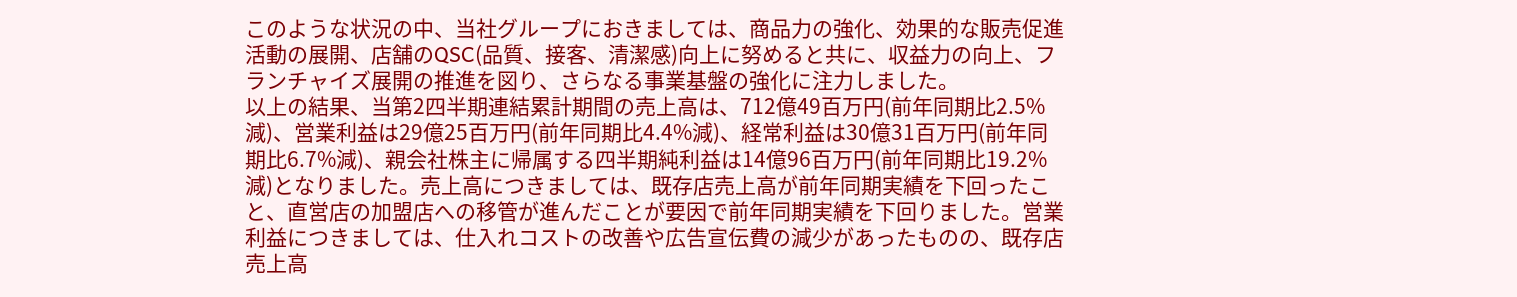このような状況の中、当社グループにおきましては、商品力の強化、効果的な販売促進活動の展開、店舗のQSC(品質、接客、清潔感)向上に努めると共に、収益力の向上、フランチャイズ展開の推進を図り、さらなる事業基盤の強化に注力しました。
以上の結果、当第2四半期連結累計期間の売上高は、712億49百万円(前年同期比2.5%減)、営業利益は29億25百万円(前年同期比4.4%減)、経常利益は30億31百万円(前年同期比6.7%減)、親会社株主に帰属する四半期純利益は14億96百万円(前年同期比19.2%減)となりました。売上高につきましては、既存店売上高が前年同期実績を下回ったこと、直営店の加盟店への移管が進んだことが要因で前年同期実績を下回りました。営業利益につきましては、仕入れコストの改善や広告宣伝費の減少があったものの、既存店売上高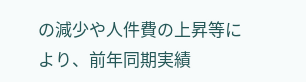の減少や人件費の上昇等により、前年同期実績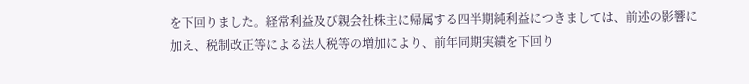を下回りました。経常利益及び親会社株主に帰属する四半期純利益につきましては、前述の影響に加え、税制改正等による法人税等の増加により、前年同期実績を下回り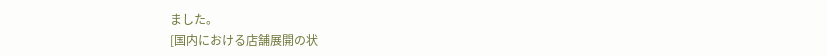ました。
[国内における店舗展開の状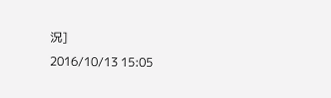況]
2016/10/13 15:05